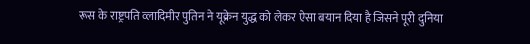रूस के राष्ट्रपति व्लादिमीर पुतिन ने यूक्रेन युद्ध को लेकर ऐसा बयान दिया है जिसने पूरी दुनिया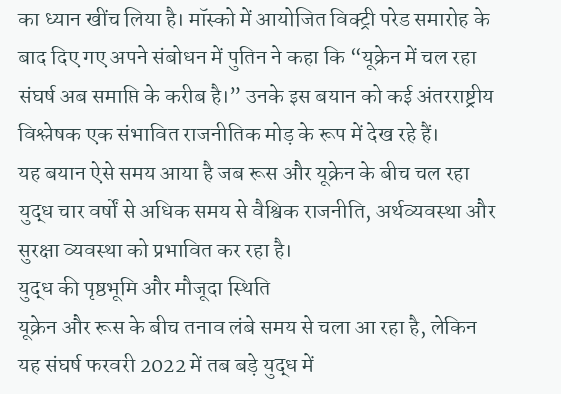का ध्यान खींच लिया है। मॉस्को में आयोजित विक्ट्री परेड समारोह के बाद दिए गए अपने संबोधन में पुतिन ने कहा कि “यूक्रेन में चल रहा संघर्ष अब समाप्ति के करीब है।” उनके इस बयान को कई अंतरराष्ट्रीय विश्लेषक एक संभावित राजनीतिक मोड़ के रूप में देख रहे हैं।
यह बयान ऐसे समय आया है जब रूस और यूक्रेन के बीच चल रहा युद्ध चार वर्षों से अधिक समय से वैश्विक राजनीति, अर्थव्यवस्था और सुरक्षा व्यवस्था को प्रभावित कर रहा है।
युद्ध की पृष्ठभूमि और मौजूदा स्थिति
यूक्रेन और रूस के बीच तनाव लंबे समय से चला आ रहा है, लेकिन यह संघर्ष फरवरी 2022 में तब बड़े युद्ध में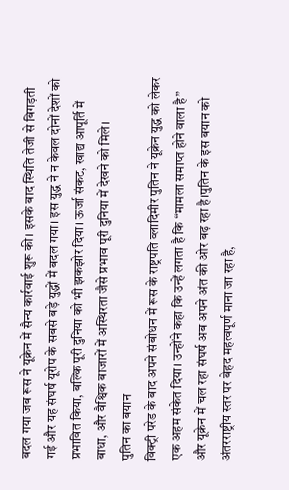बदल गया जब रूस ने यूक्रेन में सैन्य कार्रवाई शुरू की। इसके बाद स्थिति तेजी से बिगड़ती गई और यह संघर्ष यूरोप के सबसे बड़े युद्धों में बदल गया। इस युद्ध ने न केवल दोनों देशों को प्रभावित किया, बल्कि पूरी दुनिया को भी झकझोर दिया। ऊर्जा संकट, खाद्य आपूर्ति में बाधा, और वैश्विक बाजारों में अस्थिरता जैसे प्रभाव पूरी दुनिया में देखने को मिले।
पुतिन का बयान
विक्ट्री परेड के बाद अपने संबोधन में रूस के राष्ट्रपति व्लादिमीर पुतिन ने यूक्रेन युद्ध को लेकर एक अहम संकेत दिया। उन्होंने कहा कि उन्हें लगता है कि “मामला समाप्त होने वाला है” और यूक्रेन में चल रहा संघर्ष अब अपने अंत की ओर बढ़ रहा है।पुतिन के इस बयान को अंतरराष्ट्रीय स्तर पर बेहद महत्वपूर्ण माना जा रहा है,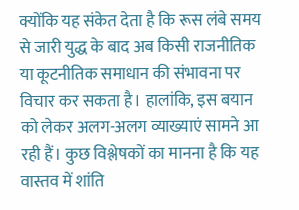क्योंकि यह संकेत देता है कि रूस लंबे समय से जारी युद्ध के बाद अब किसी राजनीतिक या कूटनीतिक समाधान की संभावना पर विचार कर सकता है। हालांकि, इस बयान को लेकर अलग-अलग व्याख्याएं सामने आ रही हैं। कुछ विश्लेषकों का मानना है कि यह वास्तव में शांति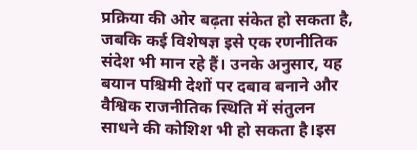प्रक्रिया की ओर बढ़ता संकेत हो सकता है, जबकि कई विशेषज्ञ इसे एक रणनीतिक संदेश भी मान रहे हैं। उनके अनुसार, यह बयान पश्चिमी देशों पर दबाव बनाने और वैश्विक राजनीतिक स्थिति में संतुलन साधने की कोशिश भी हो सकता है।इस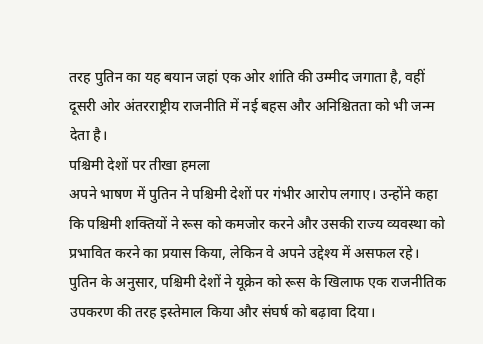तरह पुतिन का यह बयान जहां एक ओर शांति की उम्मीद जगाता है, वहीं दूसरी ओर अंतरराष्ट्रीय राजनीति में नई बहस और अनिश्चितता को भी जन्म देता है।
पश्चिमी देशों पर तीखा हमला
अपने भाषण में पुतिन ने पश्चिमी देशों पर गंभीर आरोप लगाए। उन्होंने कहा कि पश्चिमी शक्तियों ने रूस को कमजोर करने और उसकी राज्य व्यवस्था को प्रभावित करने का प्रयास किया, लेकिन वे अपने उद्देश्य में असफल रहे। पुतिन के अनुसार, पश्चिमी देशों ने यूक्रेन को रूस के खिलाफ एक राजनीतिक उपकरण की तरह इस्तेमाल किया और संघर्ष को बढ़ावा दिया।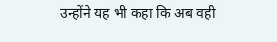उन्होंने यह भी कहा कि अब वही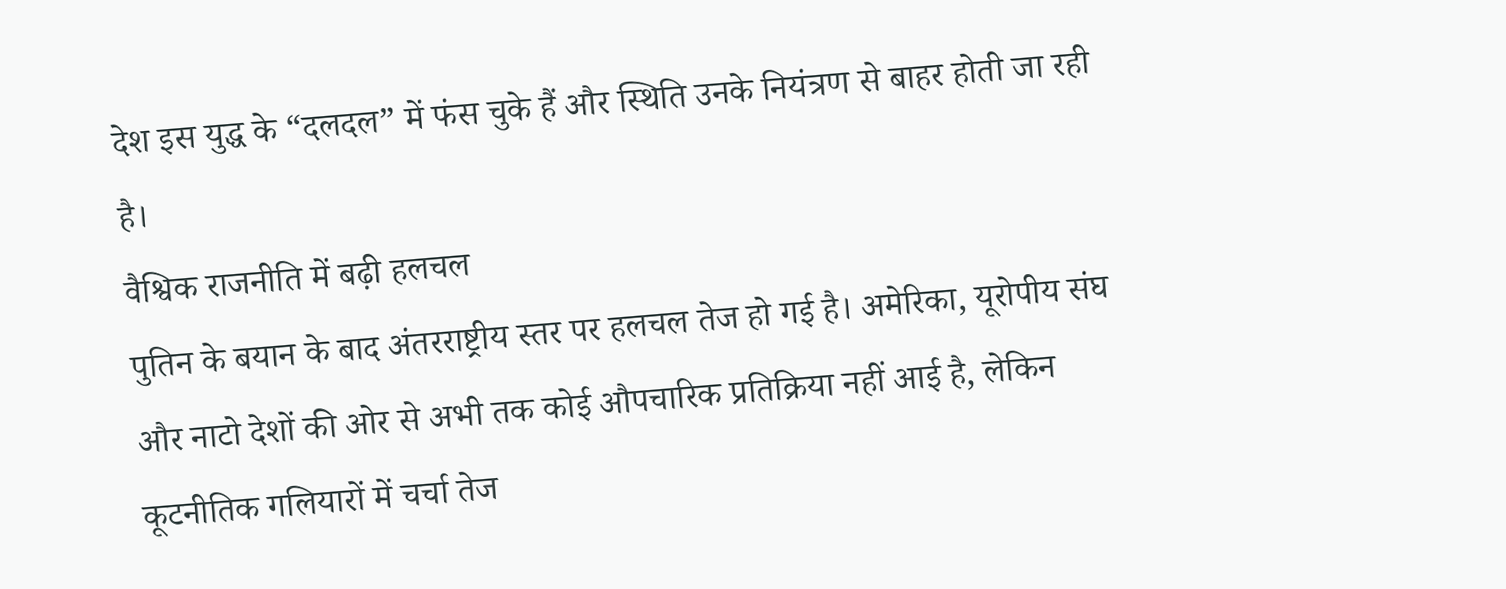देश इस युद्ध के “दलदल” में फंस चुके हैं और स्थिति उनके नियंत्रण से बाहर होती जा रही है।
वैश्विक राजनीति में बढ़ी हलचल
पुतिन के बयान के बाद अंतरराष्ट्रीय स्तर पर हलचल तेज हो गई है। अमेरिका, यूरोपीय संघ और नाटो देशों की ओर से अभी तक कोई औपचारिक प्रतिक्रिया नहीं आई है, लेकिन कूटनीतिक गलियारों में चर्चा तेज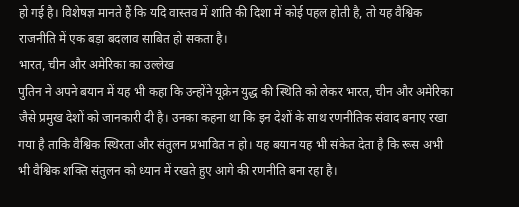हो गई है। विशेषज्ञ मानते हैं कि यदि वास्तव में शांति की दिशा में कोई पहल होती है, तो यह वैश्विक राजनीति में एक बड़ा बदलाव साबित हो सकता है।
भारत, चीन और अमेरिका का उल्लेख
पुतिन ने अपने बयान में यह भी कहा कि उन्होंने यूक्रेन युद्ध की स्थिति को लेकर भारत, चीन और अमेरिका जैसे प्रमुख देशों को जानकारी दी है। उनका कहना था कि इन देशों के साथ रणनीतिक संवाद बनाए रखा गया है ताकि वैश्विक स्थिरता और संतुलन प्रभावित न हो। यह बयान यह भी संकेत देता है कि रूस अभी भी वैश्विक शक्ति संतुलन को ध्यान में रखते हुए आगे की रणनीति बना रहा है।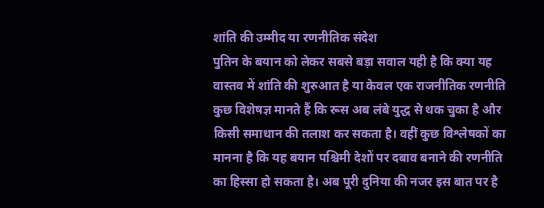शांति की उम्मीद या रणनीतिक संदेश
पुतिन के बयान को लेकर सबसे बड़ा सवाल यही है कि क्या यह वास्तव में शांति की शुरुआत है या केवल एक राजनीतिक रणनीति कुछ विशेषज्ञ मानते हैं कि रूस अब लंबे युद्ध से थक चुका है और किसी समाधान की तलाश कर सकता है। वहीं कुछ विश्लेषकों का मानना है कि यह बयान पश्चिमी देशों पर दबाव बनाने की रणनीति का हिस्सा हो सकता है। अब पूरी दुनिया की नजर इस बात पर है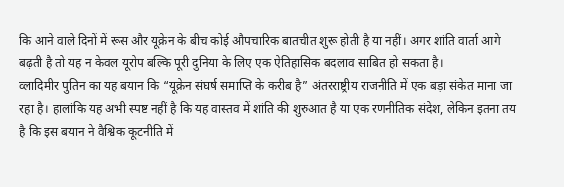कि आने वाले दिनों में रूस और यूक्रेन के बीच कोई औपचारिक बातचीत शुरू होती है या नहीं। अगर शांति वार्ता आगे बढ़ती है तो यह न केवल यूरोप बल्कि पूरी दुनिया के लिए एक ऐतिहासिक बदलाव साबित हो सकता है।
व्लादिमीर पुतिन का यह बयान कि “यूक्रेन संघर्ष समाप्ति के करीब है” अंतरराष्ट्रीय राजनीति में एक बड़ा संकेत माना जा रहा है। हालांकि यह अभी स्पष्ट नहीं है कि यह वास्तव में शांति की शुरुआत है या एक रणनीतिक संदेश, लेकिन इतना तय है कि इस बयान ने वैश्विक कूटनीति में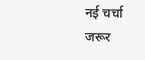नई चर्चा जरूर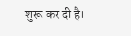शुरू कर दी है।